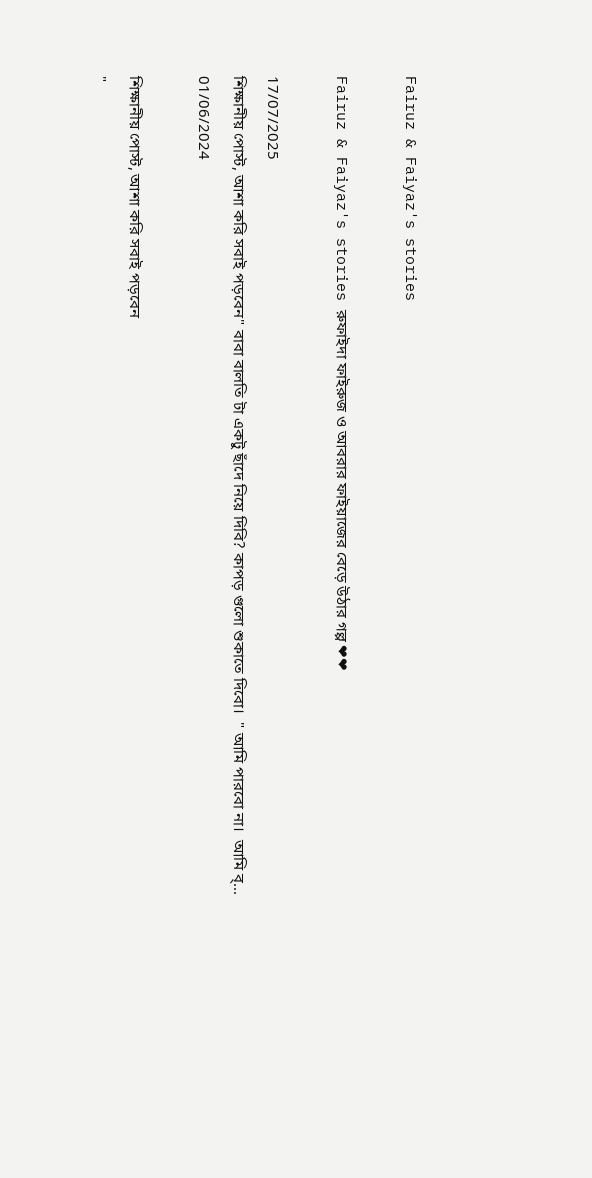Fairuz & Faiyaz's stories

Fairuz & Faiyaz's stories রুফাইদা ফাইরুজ ও আবরার ফাইয়াজের বেড়ে উঠার গল্প ❤❤

17/07/2025
শিক্ষানীয় পোস্ট, আশা করি সবাই পড়বেন" বাবা বালতি টা একটু ছাঁদে নিয়ে দিবি? কাপড় গুলো শুকাতে দিবো।  " আমি পারবো না।  আমি ব্...
01/06/2024

শিক্ষানীয় পোস্ট, আশা করি সবাই পড়বেন
"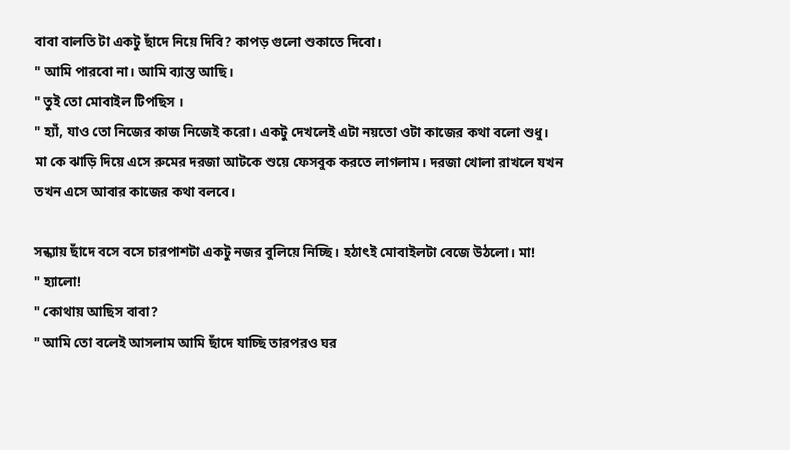বাবা বালতি টা একটু ছাঁদে নিয়ে দিবি? কাপড় গুলো শুকাতে দিবো।
" আমি পারবো না। আমি ব্যাস্ত আছি।
" তুই তো মোবাইল টিপছিস ।
" হ্যাঁ, যাও তো নিজের কাজ নিজেই করো। একটু দেখলেই এটা নয়তো ওটা কাজের কথা বলো শুধু।
মা কে ঝাড়ি দিয়ে এসে রুমের দরজা আটকে শুয়ে ফেসবুক করতে লাগলাম। দরজা খোলা রাখলে যখন তখন এসে আবার কাজের কথা বলবে।

সন্ধ্যায় ছাঁদে বসে বসে চারপাশটা একটু নজর বুলিয়ে নিচ্ছি। হঠাৎই মোবাইলটা বেজে উঠলো। মা!
" হ্যালো!
" কোথায় আছিস বাবা?
" আমি তো বলেই আসলাম আমি ছাঁদে যাচ্ছি তারপরও ঘর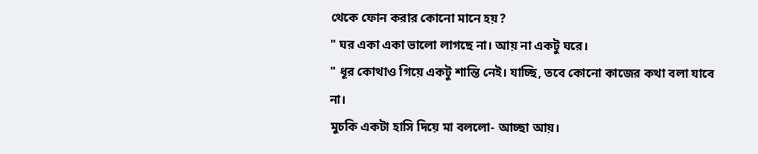থেকে ফোন করার কোনো মানে হয়?
" ঘর একা একা ভালো লাগছে না। আয় না একটু ঘরে।
" ধূর কোথাও গিয়ে একটু শান্তি নেই। যাচ্ছি, তবে কোনো কাজের কথা বলা যাবে না।
মুচকি একটা হাসি দিয়ে মা বললো- আচ্ছা আয়।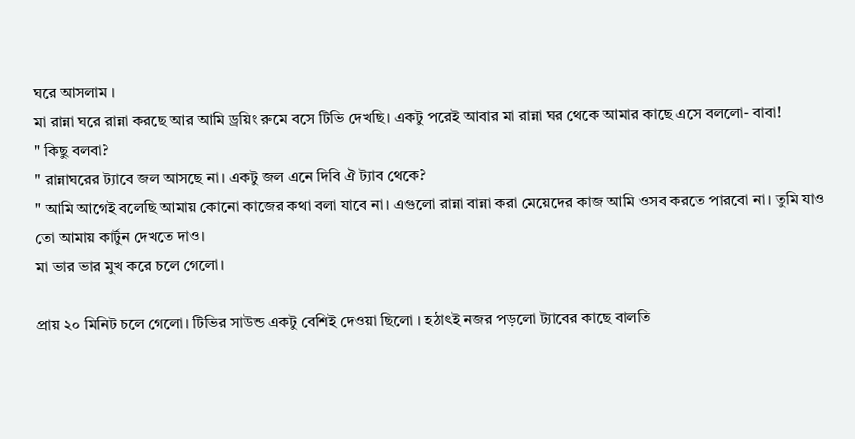ঘরে আসলাম ।
মা রান্না ঘরে রান্না করছে আর আমি ড্রয়িং রুমে বসে টিভি দেখছি। একটু পরেই আবার মা রান্না ঘর থেকে আমার কাছে এসে বললো- বাবা!
" কিছু বলবা?
" রান্নাঘরের ট্যাবে জল আসছে না। একটু জল এনে দিবি ঐ ট্যাব থেকে?
" আমি আগেই বলেছি আমায় কোনো কাজের কথা বলা যাবে না। এগুলো রান্না বান্না করা মেয়েদের কাজ আমি ওসব করতে পারবো না। তুমি যাও তো আমায় কার্টুন দেখতে দাও।
মা ভার ভার মুখ করে চলে গেলো।

প্রায় ২০ মিনিট চলে গেলো। টিভির সাউন্ড একটু বেশিই দেওয়া ছিলো । হঠাৎই নজর পড়লো ট্যাবের কাছে বালতি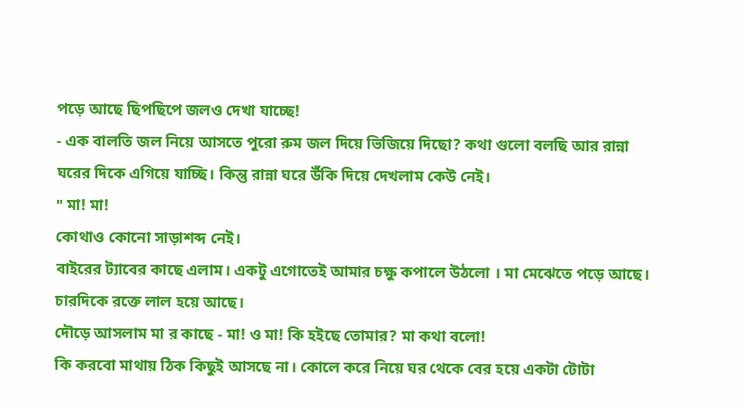পড়ে আছে ছিপছিপে জলও দেখা যাচ্ছে!
- এক বালতি জল নিয়ে আসতে পুরো রুম জল দিয়ে ভিজিয়ে দিছো? কথা গুলো বলছি আর রান্না ঘরের দিকে এগিয়ে যাচ্ছি। কিন্তু রান্না ঘরে উঁকি দিয়ে দেখলাম কেউ নেই।
" মা! মা!
কোথাও কোনো সাড়াশব্দ নেই।
বাইরের ট্যাবের কাছে এলাম। একটু এগোতেই আমার চক্ষু কপালে উঠলো । মা মেঝেতে পড়ে আছে। চারদিকে রক্তে লাল হয়ে আছে।
দৌড়ে আসলাম মা র কাছে - মা! ও মা! কি হইছে তোমার? মা কথা বলো!
কি করবো মাথায় ঠিক কিছুই আসছে না। কোলে করে নিয়ে ঘর থেকে বের হয়ে একটা টোটা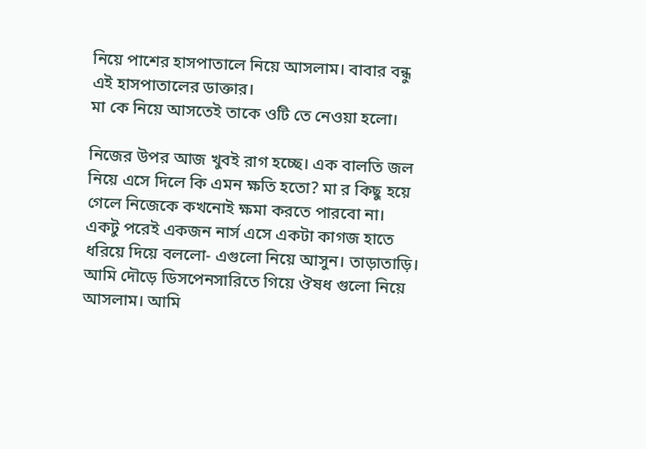নিয়ে পাশের হাসপাতালে নিয়ে আসলাম। বাবার বন্ধু এই হাসপাতালের ডাক্তার।
মা কে নিয়ে আসতেই তাকে ওটি তে নেওয়া হলো।

নিজের উপর আজ খুবই রাগ হচ্ছে। এক বালতি জল নিয়ে এসে দিলে কি এমন ক্ষতি হতো? মা র কিছু হয়ে গেলে নিজেকে কখনোই ক্ষমা করতে পারবো না।
একটু পরেই একজন নার্স এসে একটা কাগজ হাতে ধরিয়ে দিয়ে বললো- এগুলো নিয়ে আসুন। তাড়াতাড়ি।
আমি দৌড়ে ডিসপেনসারিতে গিয়ে ঔষধ গুলো নিয়ে আসলাম। আমি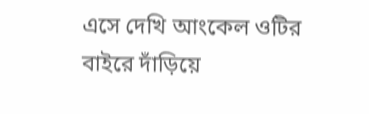এসে দেখি আংকেল ওটির বাইরে দাঁড়িয়ে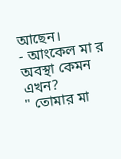আছেন।
- আংকেল মা র অবস্থা কেমন এখন?
" তোমার মা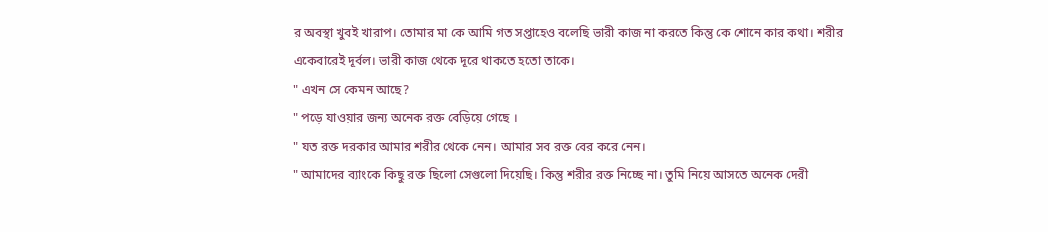র অবস্থা খুবই খারাপ। তোমার মা কে আমি গত সপ্তাহেও বলেছি ভারী কাজ না করতে কিন্তু কে শোনে কার কথা। শরীর একেবারেই দূর্বল। ভারী কাজ থেকে দূরে থাকতে হতো তাকে।
" এখন সে কেমন আছে?
" পড়ে যাওয়ার জন্য অনেক রক্ত বেড়িয়ে গেছে ।
" যত রক্ত দরকার আমার শরীর থেকে নেন। আমার সব রক্ত বের করে নেন।
" আমাদের ব্যাংকে কিছু রক্ত ছিলো সেগুলো দিয়েছি। কিন্তু শরীর রক্ত নিচ্ছে না। তুমি নিয়ে আসতে অনেক দেরী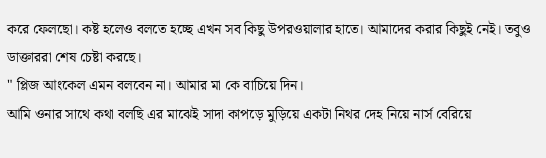করে ফেলছো। কষ্ট হলেও বলতে হচ্ছে এখন সব কিছু উপরওয়ালার হাতে। আমাদের করার কিছুই নেই। তবুও ডাক্তাররা শেষ চেষ্টা করছে।
" প্লিজ আংকেল এমন বলবেন না। আমার মা কে বাচিয়ে দিন।
আমি ওনার সাথে কথা বলছি এর মাঝেই সাদা কাপড়ে মুড়িয়ে একটা নিথর দেহ নিয়ে নার্স বেরিয়ে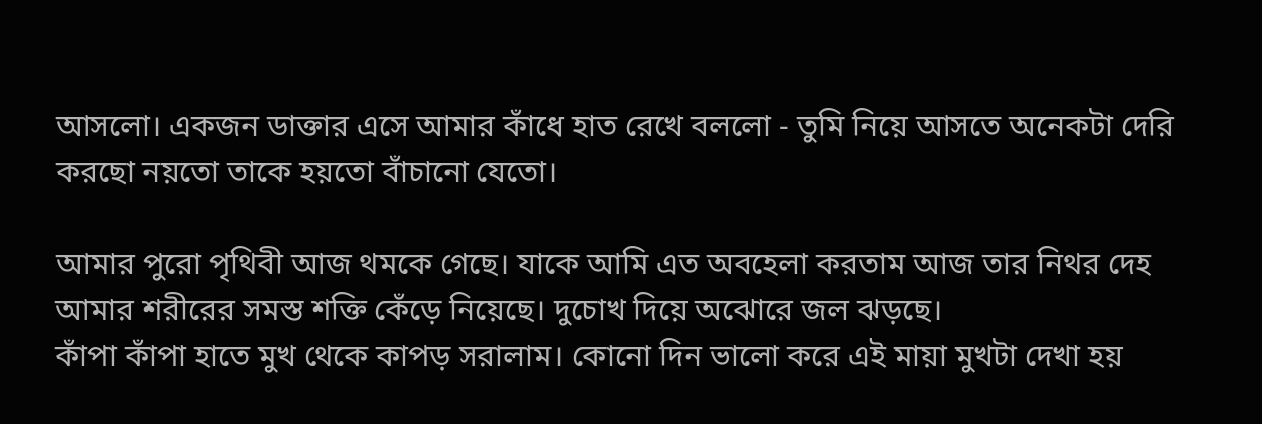আসলো। একজন ডাক্তার এসে আমার কাঁধে হাত রেখে বললো - তুমি নিয়ে আসতে অনেকটা দেরি করছো নয়তো তাকে হয়তো বাঁচানো যেতো।

আমার পুরো পৃথিবী আজ থমকে গেছে। যাকে আমি এত অবহেলা করতাম আজ তার নিথর দেহ আমার শরীরের সমস্ত শক্তি কেঁড়ে নিয়েছে। দুচোখ দিয়ে অঝোরে জল ঝড়ছে।
কাঁপা কাঁপা হাতে মুখ থেকে কাপড় সরালাম। কোনো দিন ভালো করে এই মায়া মুখটা দেখা হয়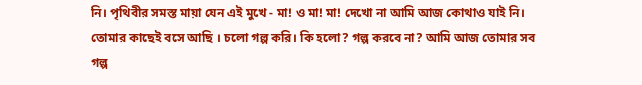নি। পৃথিবীর সমস্ত মায়া যেন এই মুখে - মা! ও মা! মা! দেখো না আমি আজ কোথাও যাই নি। তোমার কাছেই বসে আছি । চলো গল্প করি। কি হলো? গল্প করবে না? আমি আজ তোমার সব গল্প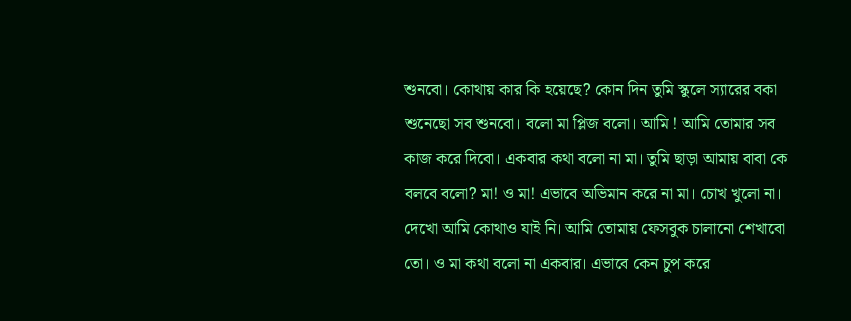শুনবো। কোথায় কার কি হয়েছে? কোন দিন তুমি স্কুলে স্যারের বকা শুনেছো সব শুনবো। বলো মা প্লিজ বলো। আমি ! আমি তোমার সব কাজ করে দিবো। একবার কথা বলো না মা। তুমি ছাড়া আমায় বাবা কে বলবে বলো? মা! ও মা! এভাবে অভিমান করে না মা। চোখ খুলো না। দেখো আমি কোথাও যাই নি। আমি তোমায় ফেসবুক চালানো শেখাবো তো। ও মা কথা বলো না একবার। এভাবে কেন চুপ করে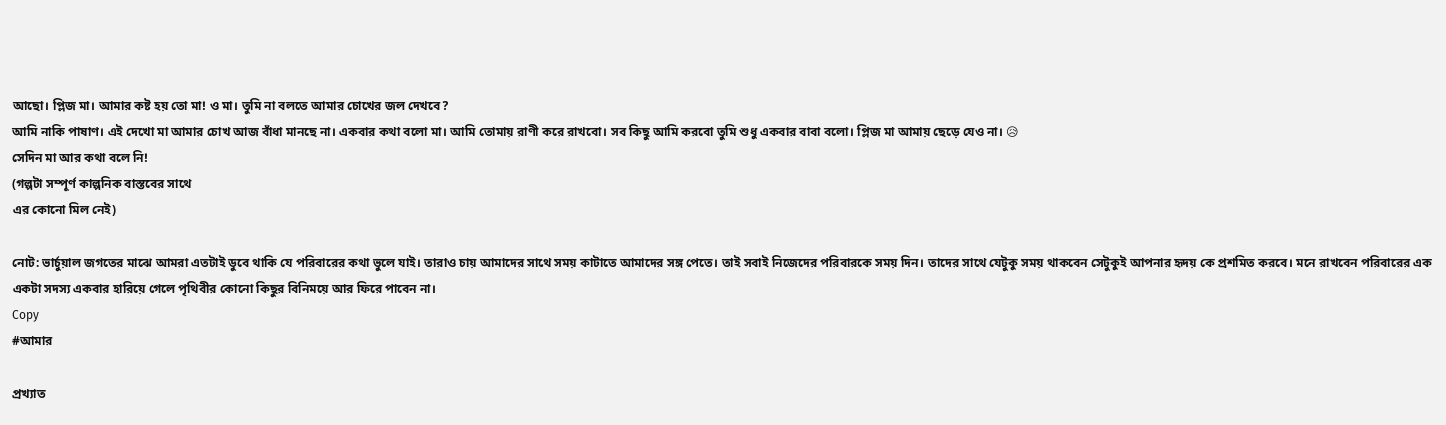আছো। প্লিজ মা। আমার কষ্ট হয় তো মা! ও মা। তুমি না বলতে আমার চোখের জল দেখবে?
আমি নাকি পাষাণ। এই দেখো মা আমার চোখ আজ বাঁধা মানছে না। একবার কথা বলো মা। আমি তোমায় রাণী করে রাখবো। সব কিছু আমি করবো তুমি শুধু একবার বাবা বলো। প্লিজ মা আমায় ছেড়ে যেও না। 😥
সেদিন মা আর কথা বলে নি!
(গল্পটা সম্পূর্ণ কাল্পনিক বাস্তবের সাথে
এর কোনো মিল নেই)

নোট: ভার্চুয়াল জগতের মাঝে আমরা এতটাই ডুবে থাকি যে পরিবারের কথা ভুলে যাই। তারাও চায় আমাদের সাথে সময় কাটাতে আমাদের সঙ্গ পেতে। তাই সবাই নিজেদের পরিবারকে সময় দিন। তাদের সাথে যেটুকু সময় থাকবেন সেটুকুই আপনার হৃদয় কে প্রশমিত করবে। মনে রাখবেন পরিবারের এক একটা সদস্য একবার হারিয়ে গেলে পৃথিবীর কোনো কিছুর বিনিময়ে আর ফিরে পাবেন না।
Copy
#আমার

প্রখ্যাত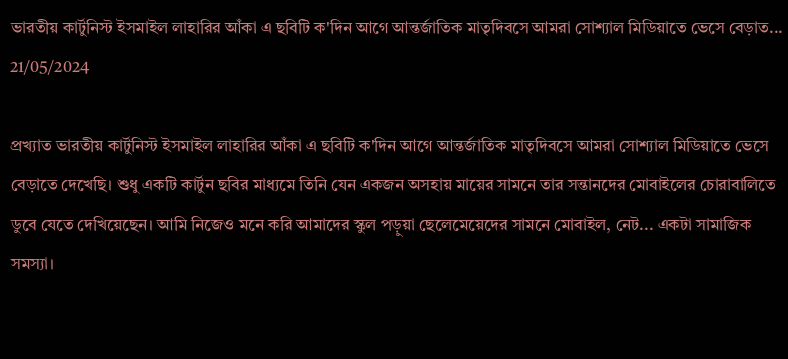ভারতীয় কার্টুনিস্ট ইসমাইল লাহারির আঁকা এ ছবিটি ক'দিন আগে আন্তর্জাতিক মাতৃদিবসে আমরা সোশ্যাল মিডিয়াতে ভেসে বেড়াত...
21/05/2024

প্রখ্যাত ভারতীয় কার্টুনিস্ট ইসমাইল লাহারির আঁকা এ ছবিটি ক'দিন আগে আন্তর্জাতিক মাতৃদিবসে আমরা সোশ্যাল মিডিয়াতে ভেসে বেড়াতে দেখেছি। শুধু একটি কার্টুন ছবির মাধ্যমে তিনি যেন একজন অসহায় মায়ের সামনে তার সন্তানদের মোবাইলের চোরাবালিতে ডুবে যেতে দেখিয়েছেন। আমি নিজেও মনে করি আমাদের স্কুল পড়ুয়া ছেলেমেয়েদের সামনে মোবাইল, নেট... একটা সামাজিক সমস্যা।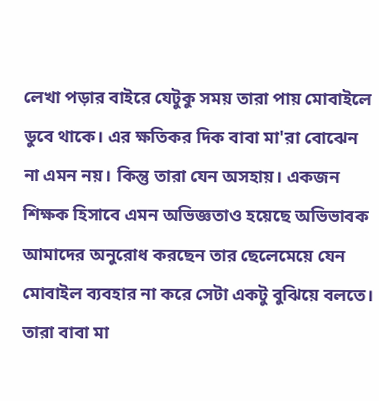লেখা পড়ার বাইরে যেটুকু সময় তারা পায় মোবাইলে ডুবে থাকে। এর ক্ষতিকর দিক বাবা মা'রা বোঝেন না এমন নয়। কিন্তু তারা যেন অসহায়। একজন শিক্ষক হিসাবে এমন অভিজ্ঞতাও হয়েছে অভিভাবক আমাদের অনুরোধ করছেন তার ছেলেমেয়ে যেন মোবাইল ব্যবহার না করে সেটা একটু বুঝিয়ে বলতে। তারা বাবা মা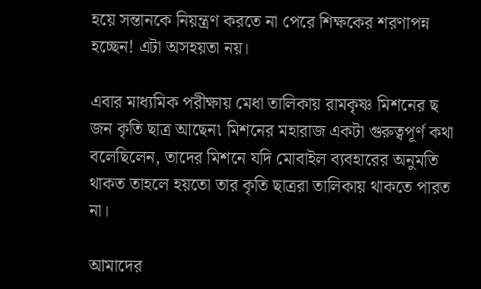হয়ে সন্তানকে নিয়ন্ত্রণ করতে না পেরে শিক্ষকের শরণাপন্ন হচ্ছেন! এটা অসহয়তা নয়।

এবার মাধ্যমিক পরীক্ষায় মেধা তালিকায় রামকৃষ্ণ মিশনের ছ জন কৃতি ছাত্র আছেন৷ মিশনের মহারাজ একটা গুরুত্বপূর্ণ কথা বলেছিলেন, তাদের মিশনে যদি মোবাইল ব্যবহারের অনুমতি থাকত তাহলে হয়তো তার কৃতি ছাত্ররা তালিকায় থাকতে পারত না।

আমাদের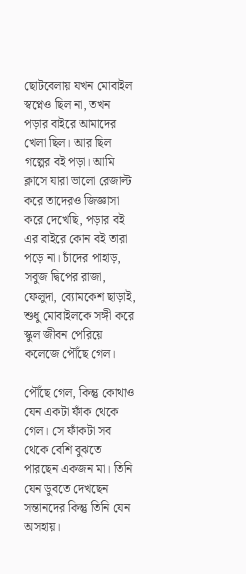ছোটবেলায় যখন মোবাইল স্বপ্নেও ছিল না, তখন পড়ার বাইরে আমাদের খেলা ছিল। আর ছিল গল্পের বই পড়া। আমি ক্লাসে যারা ভালো রেজাল্ট করে তাদেরও জিজ্ঞাসা করে দেখেছি, পড়ার বই এর বাইরে কোন বই তারা পড়ে না। চাঁদের পাহাড়, সবুজ দ্বিপের রাজা, ফেলুদা, ব্যোমকেশ ছাড়াই, শুধু মোবাইলকে সঙ্গী করে স্কুল জীবন পেরিয়ে কলেজে পৌঁছে গেল।

পৌঁছে গেল, কিন্তু কোথাও যেন একটা ফাঁক থেকে গেল। সে ফাঁকটা সব থেকে বেশি বুঝতে পারছেন একজন মা। তিনি যেন ডুবতে দেখছেন সন্তানদের কিন্তু তিনি যেন অসহায়।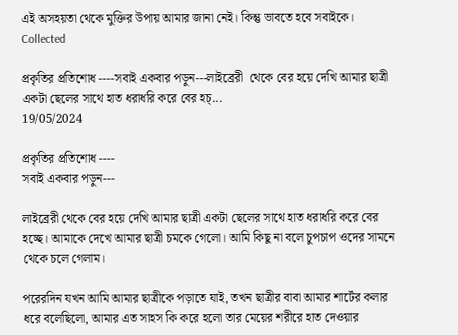এই অসহয়তা থেকে মুক্তির উপায় আমার জানা নেই। কিন্তু ভাবতে হবে সবাইকে।
Collected

প্রকৃতির প্রতিশোধ ----সবাই একবার পড়ুন---লাইব্রেরী  থেকে বের হয়ে দেখি আমার ছাত্রী একটা ছেলের সাথে হাত ধরাধরি করে বের হচ্...
19/05/2024

প্রকৃতির প্রতিশোধ ----
সবাই একবার পড়ুন---

লাইব্রেরী থেকে বের হয়ে দেখি আমার ছাত্রী একটা ছেলের সাথে হাত ধরাধরি করে বের হচ্ছে। আমাকে দেখে আমার ছাত্রী চমকে গেলো। আমি কিছু না বলে চুপচাপ ওদের সামনে থেকে চলে গেলাম।

পরেরদিন যখন আমি আমার ছাত্রীকে পড়াতে যাই, তখন ছাত্রীর বাবা আমার শার্টের কলার ধরে বলেছিলো, আমার এত সাহস কি করে হলো তার মেয়ের শরীরে হাত দেওয়ার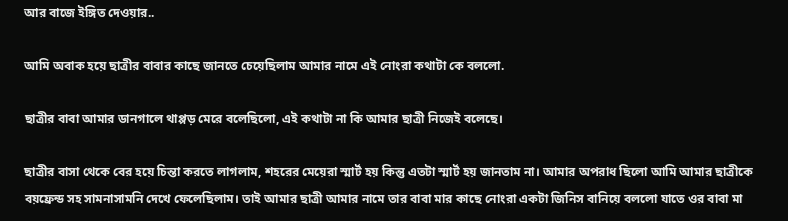আর বাজে ইঙ্গিত দেওয়ার..

আমি অবাক হয়ে ছাত্রীর বাবার কাছে জানতে চেয়েছিলাম আমার নামে এই নোংরা কথাটা কে বললো.

ছাত্রীর বাবা আমার ডানগালে থাপ্পড় মেরে বলেছিলো, এই কথাটা না কি আমার ছাত্রী নিজেই বলেছে।

ছাত্রীর বাসা থেকে বের হয়ে চিন্তা করতে লাগলাম, শহরের মেয়েরা স্মার্ট হয় কিন্তু এতটা স্মার্ট হয় জানতাম না। আমার অপরাধ ছিলো আমি আমার ছাত্রীকে বয়ফ্রেন্ড সহ সামনাসামনি দেখে ফেলেছিলাম। তাই আমার ছাত্রী আমার নামে তার বাবা মার কাছে নোংরা একটা জিনিস বানিয়ে বললো যাতে ওর বাবা মা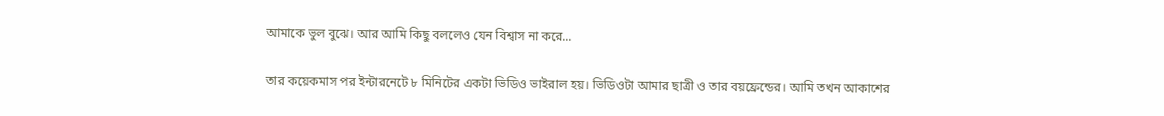আমাকে ভুল বুঝে। আর আমি কিছু বললেও যেন বিশ্বাস না করে...

তার কয়েকমাস পর ইন্টারনেটে ৮ মিনিটের একটা ভিডিও ভাইরাল হয়। ভিডিওটা আমার ছাত্রী ও তার বয়ফ্রেন্ডের। আমি তখন আকাশের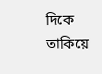দিকে তাকিয়ে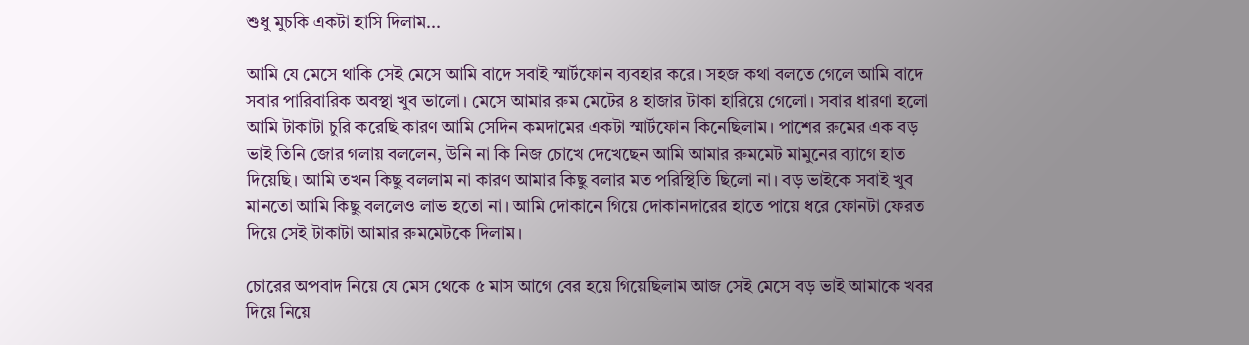শুধু মুচকি একটা হাসি দিলাম...

আমি যে মেসে থাকি সেই মেসে আমি বাদে সবাই স্মার্টফোন ব্যবহার করে। সহজ কথা বলতে গেলে আমি বাদে সবার পারিবারিক অবস্থা খুব ভালো। মেসে আমার রুম মেটের ৪ হাজার টাকা হারিয়ে গেলো। সবার ধারণা হলো আমি টাকাটা চুরি করেছি কারণ আমি সেদিন কমদামের একটা স্মার্টফোন কিনেছিলাম। পাশের রুমের এক বড় ভাই তিনি জোর গলায় বললেন, উনি না কি নিজ চোখে দেখেছেন আমি আমার রুমমেট মামুনের ব্যাগে হাত দিয়েছি। আমি তখন কিছু বললাম না কারণ আমার কিছু বলার মত পরিস্থিতি ছিলো না। বড় ভাইকে সবাই খুব মানতো আমি কিছু বললেও লাভ হতো না। আমি দোকানে গিয়ে দোকানদারের হাতে পায়ে ধরে ফোনটা ফেরত দিয়ে সেই টাকাটা আমার রুমমেটকে দিলাম।

চোরের অপবাদ নিয়ে যে মেস থেকে ৫ মাস আগে বের হয়ে গিয়েছিলাম আজ সেই মেসে বড় ভাই আমাকে খবর দিয়ে নিয়ে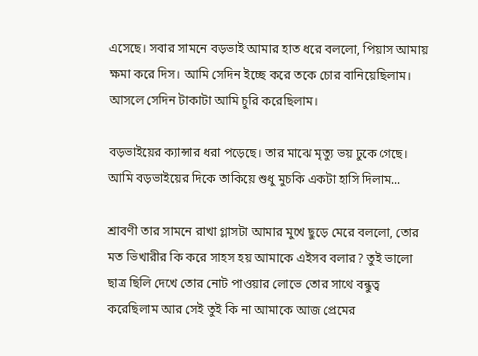এসেছে। সবার সামনে বড়ভাই আমার হাত ধরে বললো, পিয়াস আমায় ক্ষমা করে দিস। আমি সেদিন ইচ্ছে করে তকে চোর বানিয়েছিলাম। আসলে সেদিন টাকাটা আমি চুরি করেছিলাম।

বড়ভাইয়ের ক্যান্সার ধরা পড়েছে। তার মাঝে মৃত্যু ভয় ঢুকে গেছে। আমি বড়ভাইয়ের দিকে তাকিয়ে শুধু মুচকি একটা হাসি দিলাম...

শ্রাবণী তার সামনে রাখা গ্লাসটা আমার মুখে ছুড়ে মেরে বললো, তোর মত ভিখারীর কি করে সাহস হয় আমাকে এইসব বলার? তুই ভালো ছাত্র ছিলি দেখে তোর নোট পাওয়ার লোভে তোর সাথে বন্ধুত্ব করেছিলাম আর সেই তুই কি না আমাকে আজ প্রেমের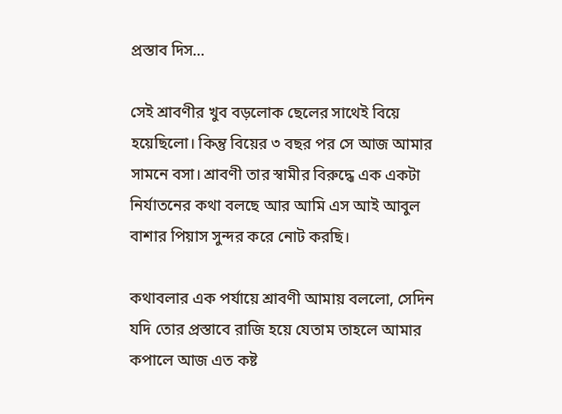প্রস্তাব দিস...

সেই শ্রাবণীর খুব বড়লোক ছেলের সাথেই বিয়ে হয়েছিলো। কিন্তু বিয়ের ৩ বছর পর সে আজ আমার সামনে বসা। শ্রাবণী তার স্বামীর বিরুদ্ধে এক একটা নির্যাতনের কথা বলছে আর আমি এস আই আবুল বাশার পিয়াস সুন্দর করে নোট করছি।

কথাবলার এক পর্যায়ে শ্রাবণী আমায় বললো, সেদিন যদি তোর প্রস্তাবে রাজি হয়ে যেতাম তাহলে আমার কপালে আজ এত কষ্ট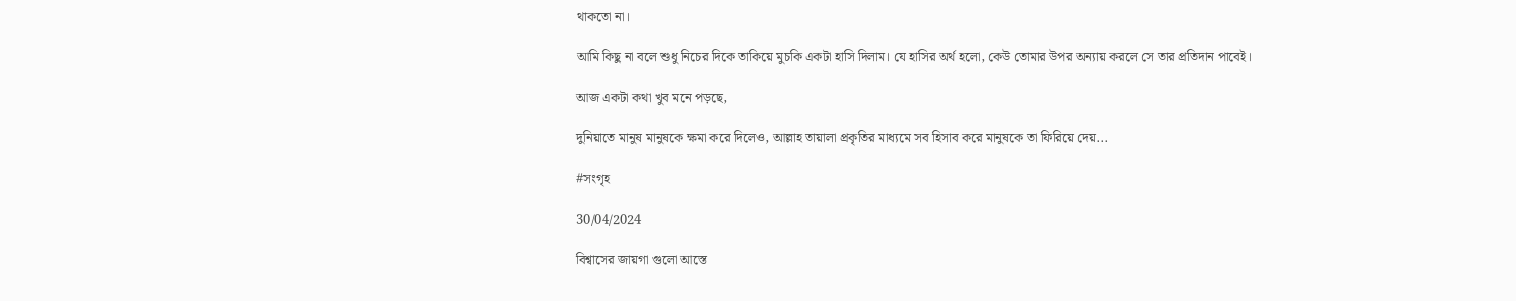থাকতো না।

আমি কিছু না বলে শুধু নিচের দিকে তাকিয়ে মুচকি একটা হাসি দিলাম। যে হাসির অর্থ হলো, কেউ তোমার উপর অন্যায় করলে সে তার প্রতিদান পাবেই।

আজ একটা কথা খুব মনে পড়ছে,

দুনিয়াতে মানুষ মানুষকে ক্ষমা করে দিলেও, আল্লাহ তায়ালা প্রকৃতির মাধ্যমে সব হিসাব করে মানুষকে তা ফিরিয়ে দেয়...

#সংগৃহ

30/04/2024

বিশ্বাসের জায়গা গুলো আস্তে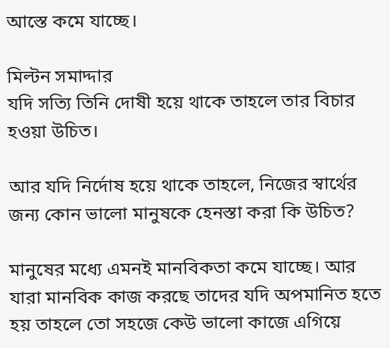আস্তে কমে যাচ্ছে।

মিল্টন সমাদ্দার
যদি সত্যি তিনি দোষী হয়ে থাকে তাহলে তার বিচার হওয়া উচিত।

আর যদি নির্দোষ হয়ে থাকে তাহলে, নিজের স্বার্থের জন্য কোন ভালো মানুষকে হেনস্তা করা কি উচিত?

মানুষের মধ্যে এমনই মানবিকতা কমে যাচ্ছে। আর যারা মানবিক কাজ করছে তাদের যদি অপমানিত হতে হয় তাহলে তো সহজে কেউ ভালো কাজে এগিয়ে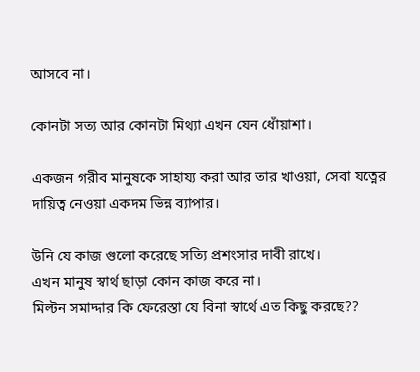আসবে না।

কোনটা সত্য আর কোনটা মিথ্যা এখন যেন ধোঁয়াশা।

একজন গরীব মানুষকে সাহায্য করা আর তার খাওয়া, সেবা যত্নের দায়িত্ব নেওয়া একদম ভিন্ন ব্যাপার।

উনি যে কাজ গুলো করেছে সত্যি প্রশংসার দাবী রাখে।
এখন মানুষ স্বার্থ ছাড়া কোন কাজ করে না।
মিল্টন সমাদ্দার কি ফেরেস্তা যে বিনা স্বার্থে এত কিছু করছে??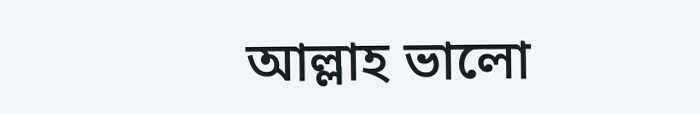আল্লাহ ভালো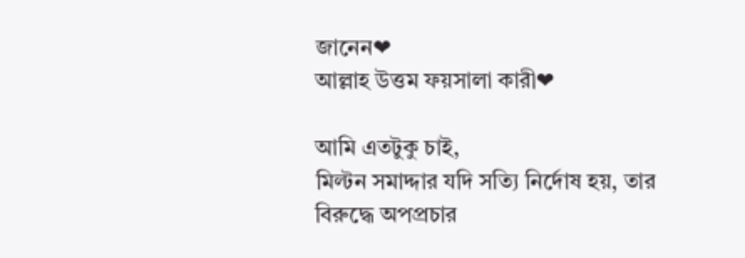জানেন❤
আল্লাহ উত্তম ফয়সালা কারী❤

আমি এতটুকু চাই,
মিল্টন সমাদ্দার যদি সত্যি নির্দোষ হয়, তার বিরুদ্ধে অপপ্রচার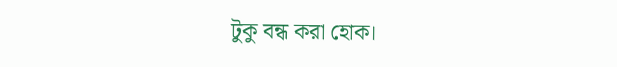টুকু বন্ধ করা হোক।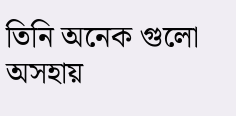তিনি অনেক গুলো অসহায়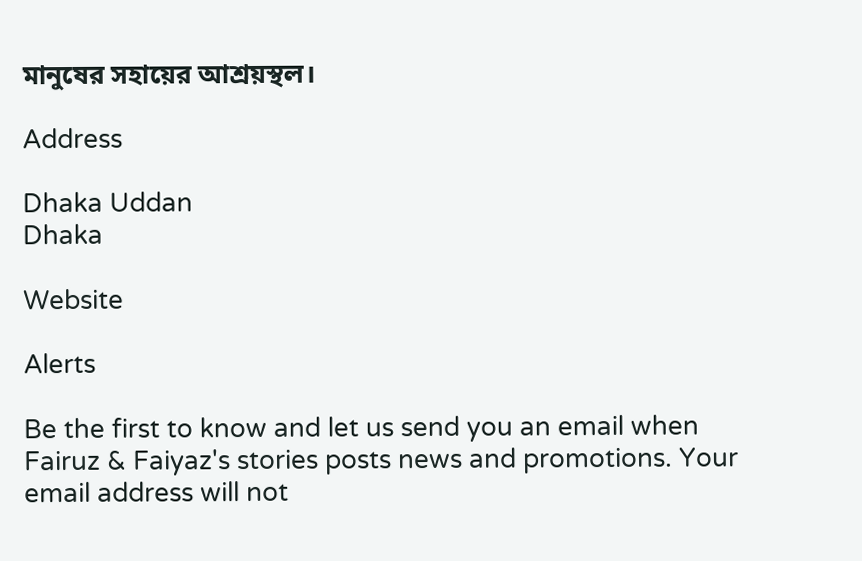মানুষের সহায়ের আশ্রয়স্থল।

Address

Dhaka Uddan
Dhaka

Website

Alerts

Be the first to know and let us send you an email when Fairuz & Faiyaz's stories posts news and promotions. Your email address will not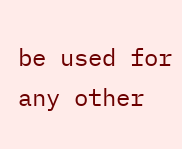be used for any other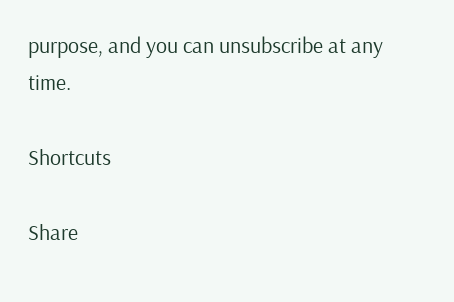purpose, and you can unsubscribe at any time.

Shortcuts

Share